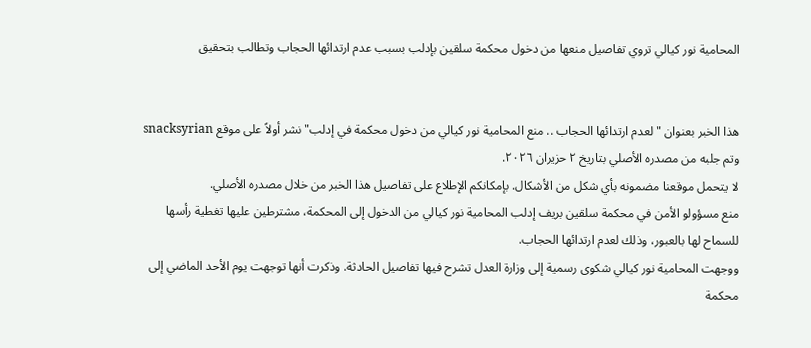المحامية نور كيالي تروي تفاصيل منعها من دخول محكمة سلقين بإدلب بسبب عدم ارتدائها الحجاب وتطالب بتحقيق


هذا الخبر بعنوان "لعدم ارتدائها الحجاب .. منع المحامية نور كيالي من دخول محكمة في إدلب" نشر أولاً على موقع snacksyrian وتم جلبه من مصدره الأصلي بتاريخ ٢ حزيران ٢٠٢٦.
لا يتحمل موقعنا مضمونه بأي شكل من الأشكال. بإمكانكم الإطلاع على تفاصيل هذا الخبر من خلال مصدره الأصلي.
منع مسؤولو الأمن في محكمة سلقين بريف إدلب المحامية نور كيالي من الدخول إلى المحكمة، مشترطين عليها تغطية رأسها للسماح لها بالعبور، وذلك لعدم ارتدائها الحجاب.
ووجهت المحامية نور كيالي شكوى رسمية إلى وزارة العدل تشرح فيها تفاصيل الحادثة. وذكرت أنها توجهت يوم الأحد الماضي إلى محكمة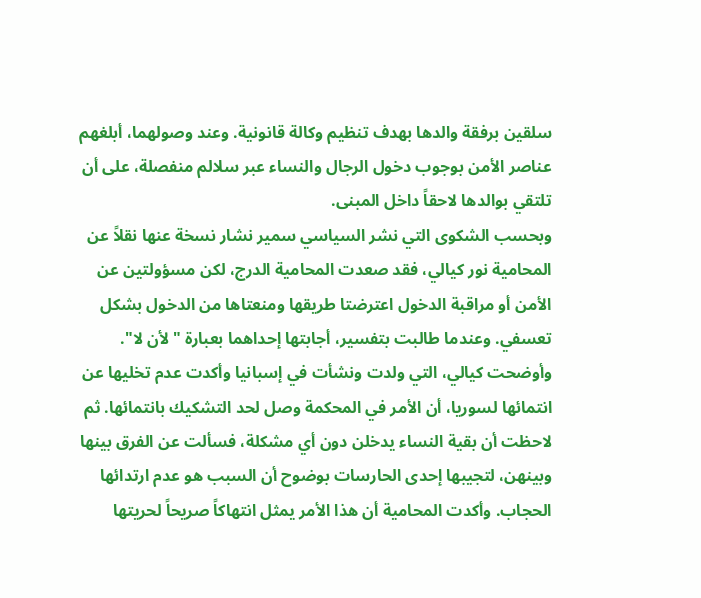سلقين برفقة والدها بهدف تنظيم وكالة قانونية. وعند وصولهما، أبلغهم عناصر الأمن بوجوب دخول الرجال والنساء عبر سلالم منفصلة، على أن تلتقي بوالدها لاحقاً داخل المبنى.
وبحسب الشكوى التي نشر السياسي سمير نشار نسخة عنها نقلاً عن المحامية نور كيالي، فقد صعدت المحامية الدرج، لكن مسؤولتين عن الأمن أو مراقبة الدخول اعترضتا طريقها ومنعتاها من الدخول بشكل تعسفي. وعندما طالبت بتفسير، أجابتها إحداهما بعبارة "لأن لا".
وأوضحت كيالي، التي ولدت ونشأت في إسبانيا وأكدت عدم تخليها عن انتمائها لسوريا، أن الأمر في المحكمة وصل لحد التشكيك بانتمائها. ثم لاحظت أن بقية النساء يدخلن دون أي مشكلة، فسألت عن الفرق بينها وبينهن، لتجيبها إحدى الحارسات بوضوح أن السبب هو عدم ارتدائها الحجاب. وأكدت المحامية أن هذا الأمر يمثل انتهاكاً صريحاً لحريتها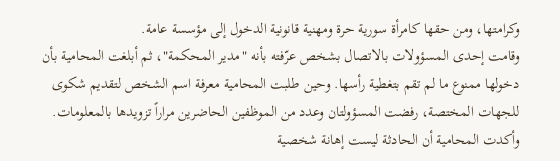وكرامتها، ومن حقها كامرأة سورية حرة ومهنية قانونية الدخول إلى مؤسسة عامة.
وقامت إحدى المسؤولات بالاتصال بشخص عرّفته بأنه "مدير المحكمة"، ثم أبلغت المحامية بأن دخولها ممنوع ما لم تقم بتغطية رأسها. وحين طلبت المحامية معرفة اسم الشخص لتقديم شكوى للجهات المختصة، رفضت المسؤولتان وعدد من الموظفين الحاضرين مراراً تزويدها بالمعلومات.
وأكدت المحامية أن الحادثة ليست إهانة شخصية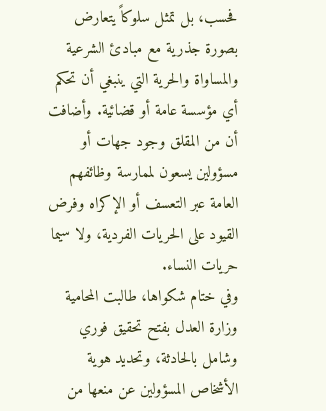فحسب، بل تمثل سلوكاً يتعارض بصورة جذرية مع مبادئ الشرعية والمساواة والحرية التي ينبغي أن تحكم أي مؤسسة عامة أو قضائية. وأضافت أن من المقلق وجود جهات أو مسؤولين يسعون لممارسة وظائفهم العامة عبر التعسف أو الإكراه وفرض القيود على الحريات الفردية، ولا سيما حريات النساء.
وفي ختام شكواها، طالبت المحامية وزارة العدل بفتح تحقيق فوري وشامل بالحادثة، وتحديد هوية الأشخاص المسؤولين عن منعها من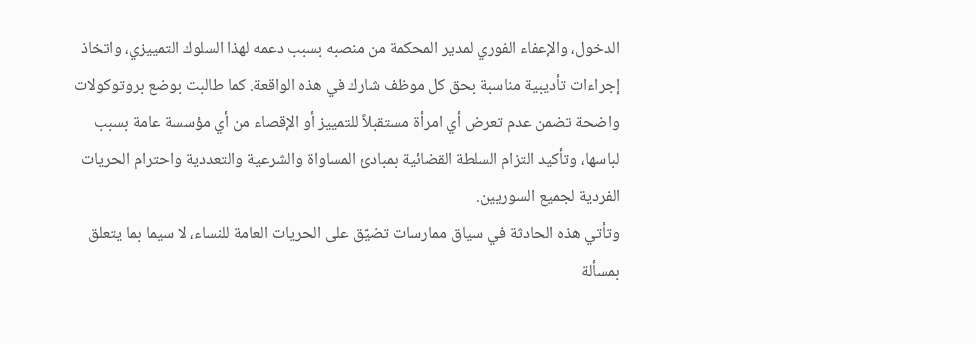الدخول، والإعفاء الفوري لمدير المحكمة من منصبه بسبب دعمه لهذا السلوك التمييزي، واتخاذ إجراءات تأديبية مناسبة بحق كل موظف شارك في هذه الواقعة. كما طالبت بوضع بروتوكولات واضحة تضمن عدم تعرض أي امرأة مستقبلاً للتمييز أو الإقصاء من أي مؤسسة عامة بسبب لباسها، وتأكيد التزام السلطة القضائية بمبادئ المساواة والشرعية والتعددية واحترام الحريات الفردية لجميع السوريين.
وتأتي هذه الحادثة في سياق ممارسات تضيّق على الحريات العامة للنساء، لا سيما بما يتعلق بمسألة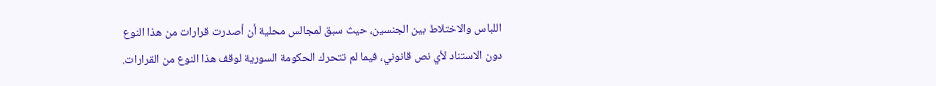اللباس والاختلاط بين الجنسين، حيث سبق لمجالس محلية أن أصدرت قرارات من هذا النوع دون الاستناد لأي نص قانوني، فيما لم تتحرك الحكومة السورية لوقف هذا النوع من القرارات.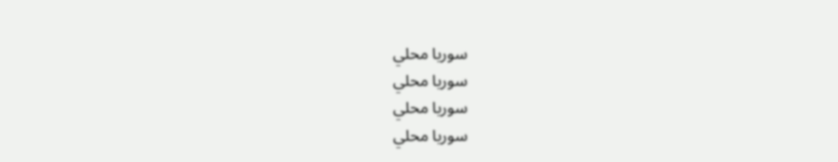سوريا محلي
سوريا محلي
سوريا محلي
سوريا محلي